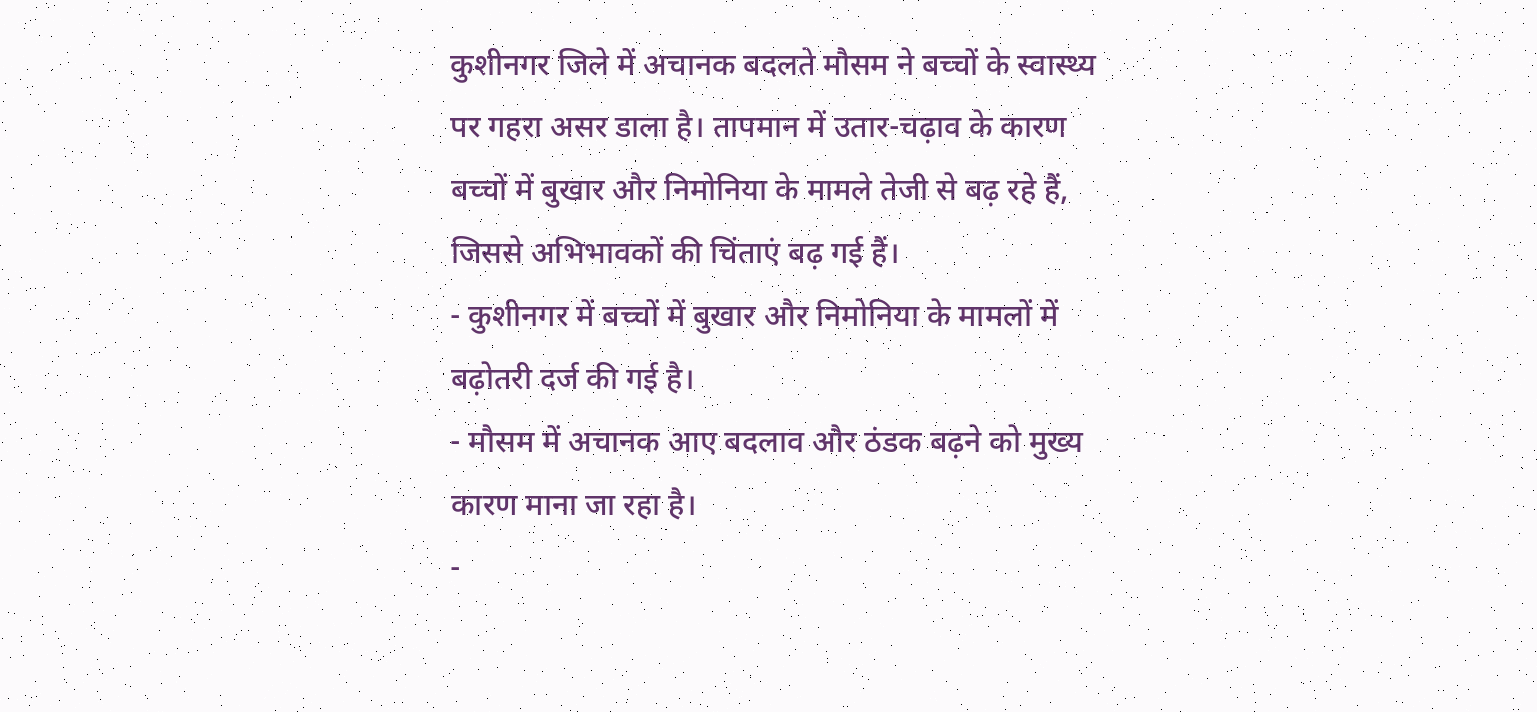कुशीनगर जिले में अचानक बदलते मौसम ने बच्चों के स्वास्थ्य पर गहरा असर डाला है। तापमान में उतार-चढ़ाव के कारण बच्चों में बुखार और निमोनिया के मामले तेजी से बढ़ रहे हैं, जिससे अभिभावकों की चिंताएं बढ़ गई हैं।
- कुशीनगर में बच्चों में बुखार और निमोनिया के मामलों में बढ़ोतरी दर्ज की गई है।
- मौसम में अचानक आए बदलाव और ठंडक बढ़ने को मुख्य कारण माना जा रहा है।
-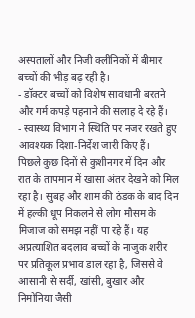अस्पतालों और निजी क्लीनिकों में बीमार बच्चों की भीड़ बढ़ रही है।
- डॉक्टर बच्चों को विशेष सावधानी बरतने और गर्म कपड़े पहनाने की सलाह दे रहे हैं।
- स्वास्थ्य विभाग ने स्थिति पर नजर रखते हुए आवश्यक दिशा-निर्देश जारी किए हैं।
पिछले कुछ दिनों से कुशीनगर में दिन और रात के तापमान में खासा अंतर देखने को मिल रहा है। सुबह और शाम की ठंडक के बाद दिन में हल्की धूप निकलने से लोग मौसम के मिजाज को समझ नहीं पा रहे हैं। यह अप्रत्याशित बदलाव बच्चों के नाजुक शरीर पर प्रतिकूल प्रभाव डाल रहा है, जिससे वे आसानी से सर्दी, खांसी, बुखार और निमोनिया जैसी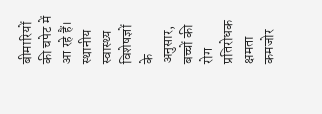बीमारियों की चपेट में आ रहे हैं। स्थानीय स्वास्थ्य विशेषज्ञों के अनुसार, बच्चों की रोग प्रतिरोधक क्षमता कमजोर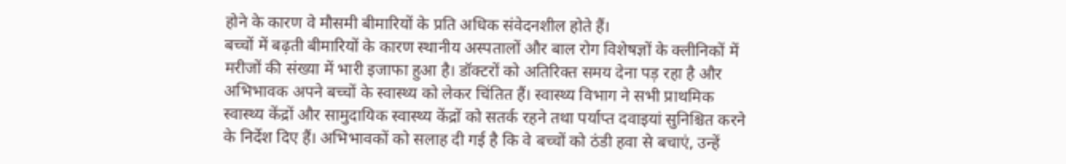होने के कारण वे मौसमी बीमारियों के प्रति अधिक संवेदनशील होते हैं।
बच्चों में बढ़ती बीमारियों के कारण स्थानीय अस्पतालों और बाल रोग विशेषज्ञों के क्लीनिकों में मरीजों की संख्या में भारी इजाफा हुआ है। डॉक्टरों को अतिरिक्त समय देना पड़ रहा है और अभिभावक अपने बच्चों के स्वास्थ्य को लेकर चिंतित हैं। स्वास्थ्य विभाग ने सभी प्राथमिक स्वास्थ्य केंद्रों और सामुदायिक स्वास्थ्य केंद्रों को सतर्क रहने तथा पर्याप्त दवाइयां सुनिश्चित करने के निर्देश दिए हैं। अभिभावकों को सलाह दी गई है कि वे बच्चों को ठंडी हवा से बचाएं, उन्हें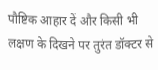पौष्टिक आहार दें और किसी भी लक्षण के दिखने पर तुरंत डॉक्टर से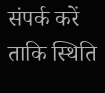संपर्क करें ताकि स्थिति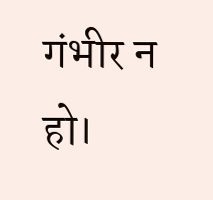गंभीर न हो।